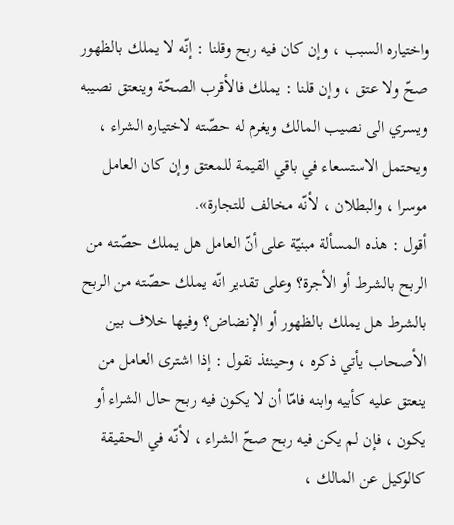واختياره السبب ، وإن كان فيه ربح وقلنا : إنّه لا يملك بالظهور صحّ ولا عتق ، وإن قلنا : يملك فالأقرب الصحّة وينعتق نصيبه ويسري الى نصيب المالك ويغرم له حصّته لاختياره الشراء ، ويحتمل الاستسعاء في باقي القيمة للمعتق وإن كان العامل موسرا ، والبطلان ، لأنّه مخالف للتجارة».
أقول : هذه المسألة مبنيّة على أنّ العامل هل يملك حصّته من الربح بالشرط أو الأجرة؟ وعلى تقدير انّه يملك حصّته من الربح بالشرط هل يملك بالظهور أو الإنضاض؟ وفيها خلاف بين الأصحاب يأتي ذكره ، وحينئذ نقول : إذا اشترى العامل من ينعتق عليه كأبيه وابنه فامّا أن لا يكون فيه ربح حال الشراء أو يكون ، فإن لم يكن فيه ربح صحّ الشراء ، لأنّه في الحقيقة كالوكيل عن المالك ،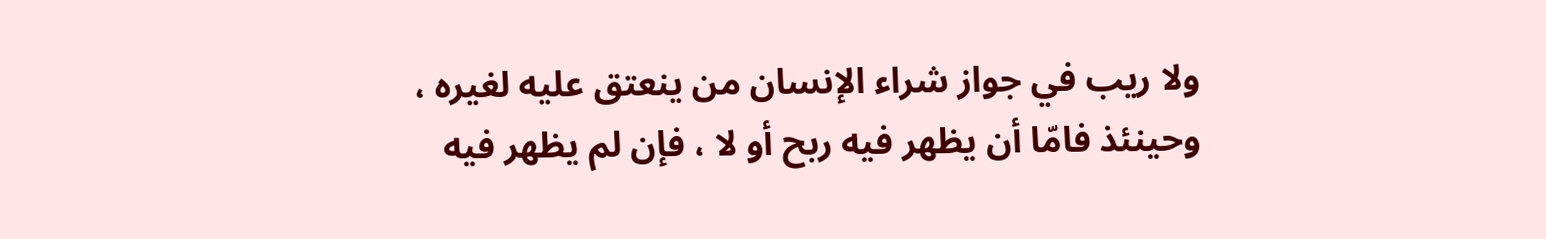ولا ريب في جواز شراء الإنسان من ينعتق عليه لغيره ، وحينئذ فامّا أن يظهر فيه ربح أو لا ، فإن لم يظهر فيه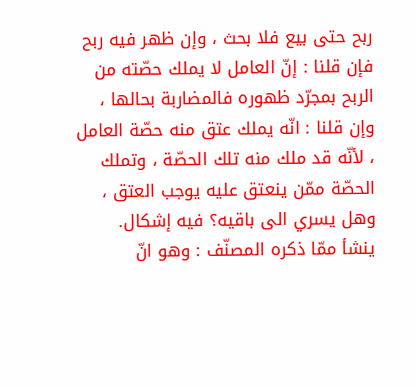ربح حتى بيع فلا بحث ، وإن ظهر فيه ربح فإن قلنا : إنّ العامل لا يملك حصّته من الربح بمجرّد ظهوره فالمضاربة بحالها ، وإن قلنا : انّه يملك عتق منه حصّة العامل ، لأنّه قد ملك منه تلك الحصّة ، وتملك الحصّة ممّن ينعتق عليه يوجب العتق ، وهل يسري الى باقيه؟ فيه إشكال.
ينشأ ممّا ذكره المصنّف : وهو انّ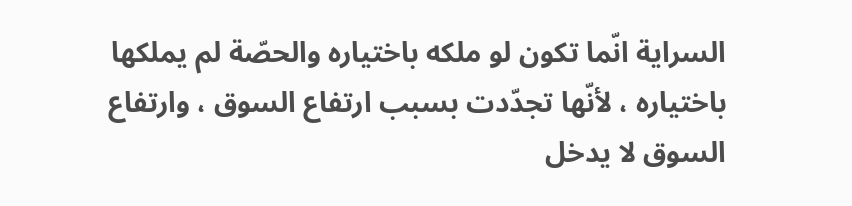السراية انّما تكون لو ملكه باختياره والحصّة لم يملكها باختياره ، لأنّها تجدّدت بسبب ارتفاع السوق ، وارتفاع السوق لا يدخل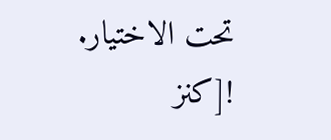تحت الاختيار.
![كنز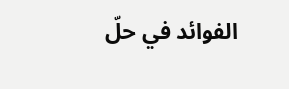الفوائد في حلّ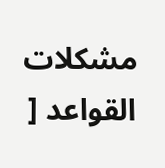مشكلات القواعد [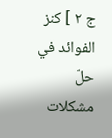ج ٢ ] كنز الفوائد في حلّ مشكلات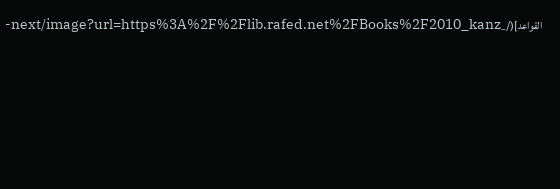القواعد](/_next/image?url=https%3A%2F%2Flib.rafed.net%2FBooks%2F2010_kanz-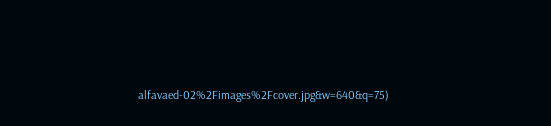alfavaed-02%2Fimages%2Fcover.jpg&w=640&q=75)